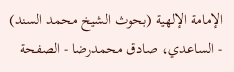الإمامة الإلهية (بحوث الشيخ محمد السند) - الساعدي، صادق محمدرضا - الصفحة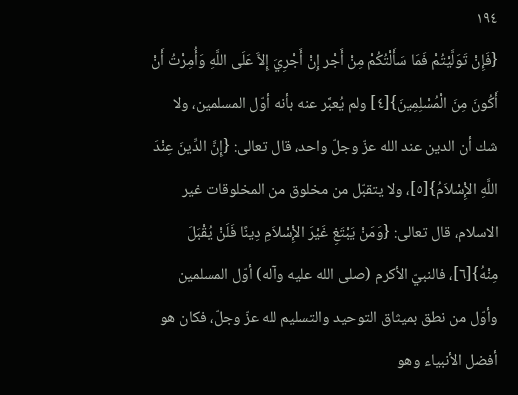١٩٤
{فَإِنْ تَوَلَّيْتُمْ فَمَا سَأَلْتُكُمْ مِنْ أَجْر إِنْ أَجْرِيَ إِلاَّ عَلَى اللَّهِ وَأُمِرْتُ أَنْ أَكُونَ مِنَ الْمُسْلِمِينَ}[٤] ولم يُعبَّر عنه بأنه أوّل المسلمين، ولا شك أن الدين عند الله عزّ وجلّ واحد، قال تعالى: {إِنَّ الدِّينَ عِنْدَ اللَّهِ الإِْسْلاَمُ}[٥]، ولا يتقبّل من مخلوق من المخلوقات غير الاسلام، قال تعالى: {وَمَنْ يَبْتَغِ غَيْرَ الإِْسْلاَمِ دِينًا فَلَنْ يُقْبَلَ مِنْهُ}[٦]، فالنبيّ الأكرم (صلى الله عليه وآله) أوّل المسلمين وأوّل من نطق بميثاق التوحيد والتسليم لله عزّ وجلّ، فكان هو أفضل الأنبياء وهو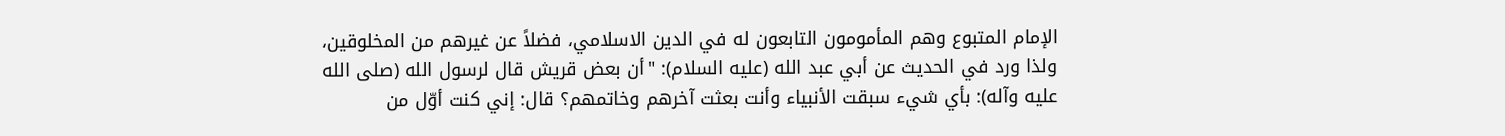الإمام المتبوع وهم المأمومون التابعون له في الدين الاسلامي، فضلاً عن غيرهم من المخلوقين، ولذا ورد في الحديث عن أبي عبد الله (عليه السلام): "أن بعض قريش قال لرسول الله (صلى الله عليه وآله): بأي شيء سبقت الأنبياء وأنت بعثت آخرهم وخاتمهم؟ قال: إني كنت أوّل من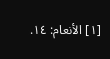[١] الأنعام: ١٤.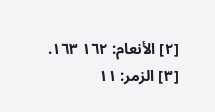[٢] الأنعام: ١٦٢ ١٦٣.
[٣] الزمر: ١١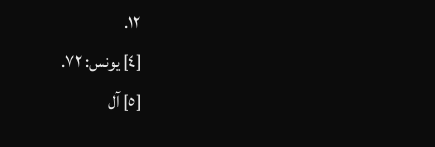١٢.
[٤] يونس: ٧٢.
[٥] آل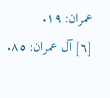عمران: ١٩.
[٦] آل عمران: ٨٥.